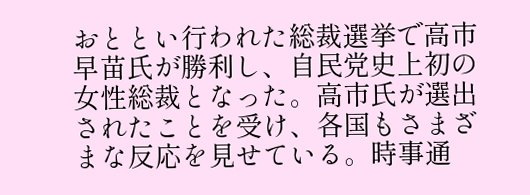おととい行われた総裁選挙で高市早苗氏が勝利し、自民党史上初の女性総裁となった。高市氏が選出されたことを受け、各国もさまざまな反応を見せている。時事通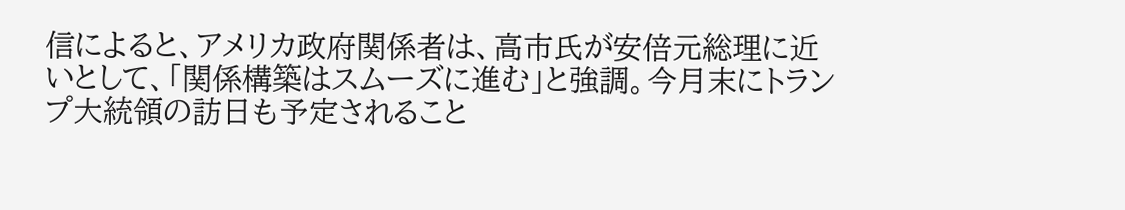信によると、アメリカ政府関係者は、高市氏が安倍元総理に近いとして、「関係構築はスムーズに進む」と強調。今月末にトランプ大統領の訪日も予定されること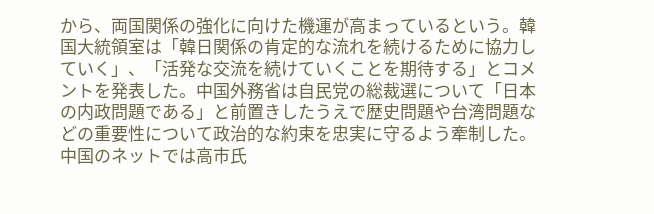から、両国関係の強化に向けた機運が高まっているという。韓国大統領室は「韓日関係の肯定的な流れを続けるために協力していく」、「活発な交流を続けていくことを期待する」とコメントを発表した。中国外務省は自民党の総裁選について「日本の内政問題である」と前置きしたうえで歴史問題や台湾問題などの重要性について政治的な約束を忠実に守るよう牽制した。中国のネットでは高市氏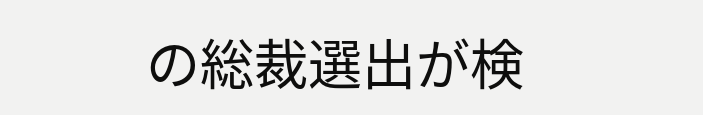の総裁選出が検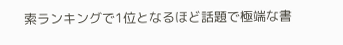索ランキングで1位となるほど話題で極端な書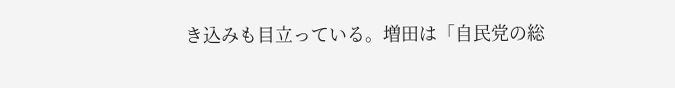き込みも目立っている。増田は「自民党の総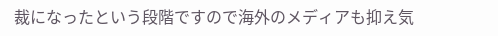裁になったという段階ですので海外のメディアも抑え気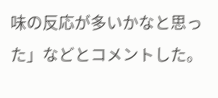味の反応が多いかなと思った」などとコメントした。